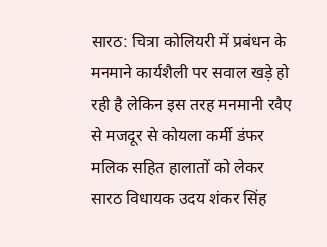सारठ: चित्रा कोलियरी में प्रबंधन के मनमाने कार्यशैली पर सवाल खड़े हो रही है लेकिन इस तरह मनमानी रवैए से मजदूर से कोयला कर्मी डंफर मलिक सहित हालातों को लेकर सारठ विधायक उदय शंकर सिंह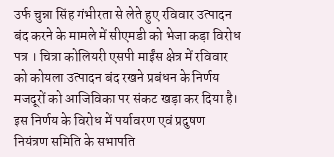उर्फ चुन्ना सिंह गंभीरता से लेते हुए रविवार उत्पादन बंद करने के मामले में सीएमडी को भेजा कड़ा विरोध पत्र । चित्रा कोलियरी एसपी माईंस क्षेत्र में रविवार को कोयला उत्पादन बंद रखने प्रबंधन के निर्णय मजदूरों को आजिविका पर संकट खड़ा कर दिया है। इस निर्णय के विरोध में पर्यावरण एवं प्रदुषण नियंत्रण समिति के सभापति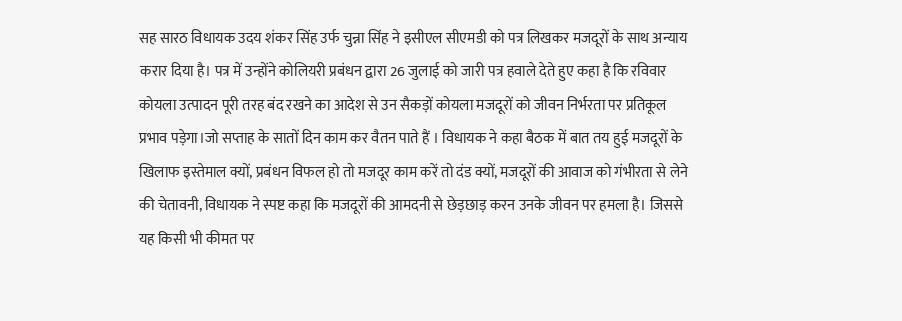सह सारठ विधायक उदय शंकर सिंह उर्फ चुन्ना सिंह ने इसीएल सीएमडी को पत्र लिखकर मजदूरों के साथ अन्याय करार दिया है। पत्र में उन्होंने कोलियरी प्रबंधन द्वारा 26 जुलाई को जारी पत्र हवाले देते हुए कहा है कि रविवार कोयला उत्पादन पूरी तरह बंद रखने का आदेश से उन सैकड़ों कोयला मजदूरों को जीवन निर्भरता पर प्रतिकूल प्रभाव पड़ेगा।जो सप्ताह के सातों दिन काम कर वैतन पाते हैं । विधायक ने कहा बैठक में बात तय हुई मजदूरों के खिलाफ इस्तेमाल क्यों, प्रबंधन विफल हो तो मजदूर काम करें तो दंड क्यों, मजदूरों की आवाज को गंभीरता से लेने की चेतावनी, विधायक ने स्पष्ट कहा कि मजदूरों की आमदनी से छेड़छाड़ करन उनके जीवन पर हमला है। जिससे यह किसी भी कीमत पर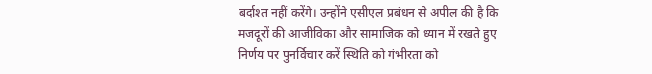बर्दाश्त नहीं करेंगे। उन्होंने एसीएल प्रबंधन से अपील की है कि मजदूरों की आजीविका और सामाजिक को ध्यान में रखते हुए निर्णय पर पुनर्विचार करें स्थिति को गंभीरता को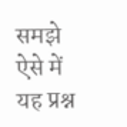समझे ऐसे में यह प्रश्न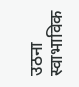उठना स्वाभाविक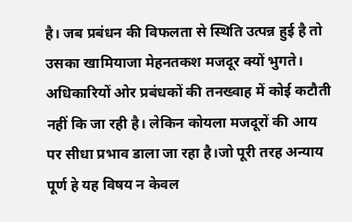है। जब प्रबंधन की विफलता से स्थिति उत्पन्न हुई है तो उसका खामियाजा मेहनतकश मजदूर क्यों भुगते। अधिकारियों ओर प्रबंधकों की तनख्वाह में कोई कटौती नहीं कि जा रही है। लेकिन कोयला मजदूरों की आय पर सीधा प्रभाव डाला जा रहा है।जो पूरी तरह अन्याय पूर्ण हे यह विषय न केवल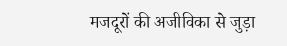मजदूरों की अजीविका से जुड़ा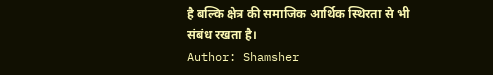है बल्कि क्षेत्र की समाजिक आर्थिक स्थिरता से भी संबंध रखता है।
Author: Shamsher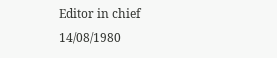Editor in chief
14/08/1980